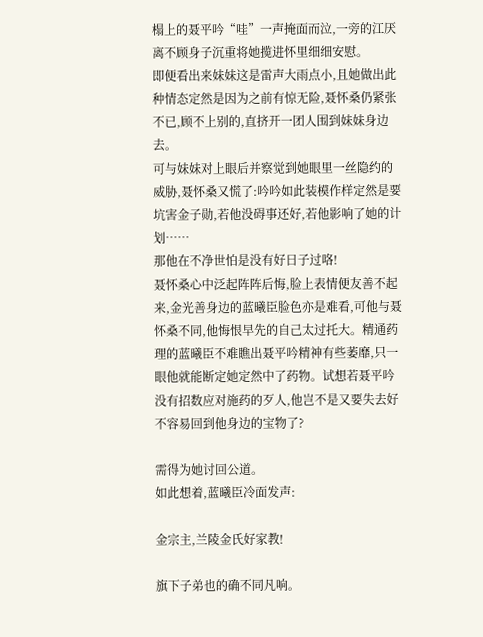榻上的聂平吟“哇”一声掩面而泣,一旁的江厌离不顾身子沉重将她揽进怀里细细安慰。
即便看出来妹妹这是雷声大雨点小,且她做出此种情态定然是因为之前有惊无险,聂怀桑仍紧张不已,顾不上别的,直挤开一团人围到妹妹身边去。
可与妹妹对上眼后并察觉到她眼里一丝隐约的威胁,聂怀桑又慌了:吟吟如此装模作样定然是要坑害金子勋,若他没碍事还好,若他影响了她的计划……
那他在不净世怕是没有好日子过咯!
聂怀桑心中泛起阵阵后悔,脸上表情便友善不起来,金光善身边的蓝曦臣脸色亦是难看,可他与聂怀桑不同,他悔恨早先的自己太过托大。精通药理的蓝曦臣不难瞧出聂平吟精神有些萎靡,只一眼他就能断定她定然中了药物。试想若聂平吟没有招数应对施药的歹人,他岂不是又要失去好不容易回到他身边的宝物了?

需得为她讨回公道。
如此想着,蓝曦臣冷面发声:

金宗主,兰陵金氏好家教!

旗下子弟也的确不同凡响。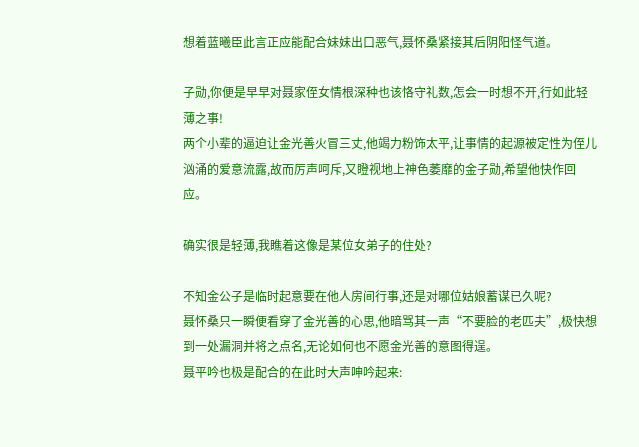想着蓝曦臣此言正应能配合妹妹出口恶气,聂怀桑紧接其后阴阳怪气道。

子勋,你便是早早对聂家侄女情根深种也该恪守礼数,怎会一时想不开,行如此轻薄之事!
两个小辈的逼迫让金光善火冒三丈,他竭力粉饰太平,让事情的起源被定性为侄儿汹涌的爱意流露,故而厉声呵斥,又瞪视地上神色萎靡的金子勋,希望他快作回应。

确实很是轻薄,我瞧着这像是某位女弟子的住处?

不知金公子是临时起意要在他人房间行事,还是对哪位姑娘蓄谋已久呢?
聂怀桑只一瞬便看穿了金光善的心思,他暗骂其一声“不要脸的老匹夫”,极快想到一处漏洞并将之点名,无论如何也不愿金光善的意图得逞。
聂平吟也极是配合的在此时大声呻吟起来: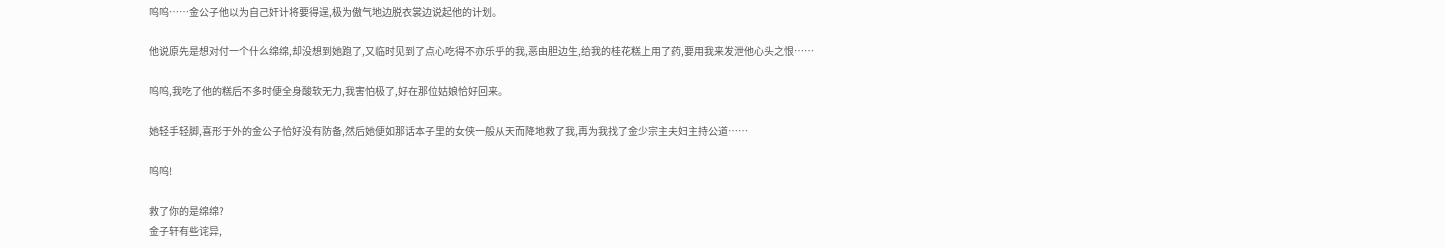呜呜……金公子他以为自己奸计将要得逞,极为傲气地边脱衣裳边说起他的计划。

他说原先是想对付一个什么绵绵,却没想到她跑了,又临时见到了点心吃得不亦乐乎的我,恶由胆边生,给我的桂花糕上用了药,要用我来发泄他心头之恨……

呜呜,我吃了他的糕后不多时便全身酸软无力,我害怕极了,好在那位姑娘恰好回来。

她轻手轻脚,喜形于外的金公子恰好没有防备,然后她便如那话本子里的女侠一般从天而降地救了我,再为我找了金少宗主夫妇主持公道……

呜呜!

救了你的是绵绵?
金子轩有些诧异,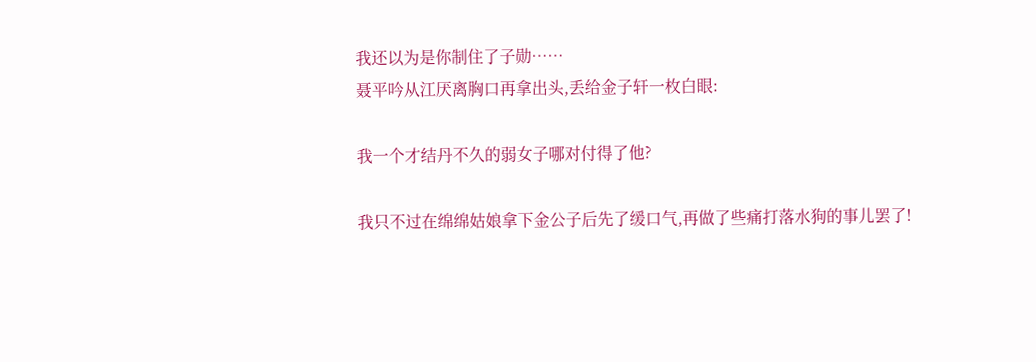我还以为是你制住了子勋……
聂平吟从江厌离胸口再拿出头,丢给金子轩一枚白眼:

我一个才结丹不久的弱女子哪对付得了他?

我只不过在绵绵姑娘拿下金公子后先了缓口气,再做了些痛打落水狗的事儿罢了!